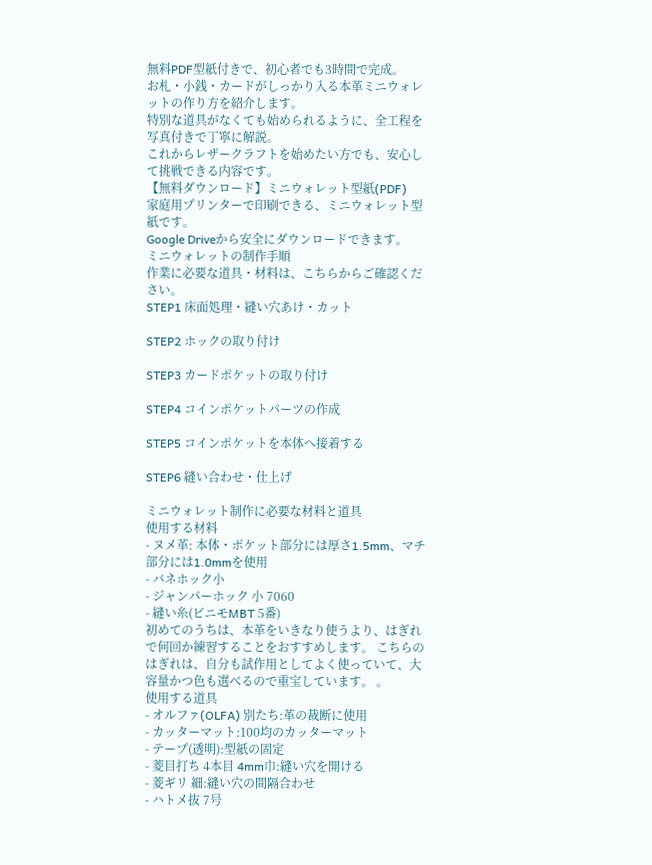無料PDF型紙付きで、初心者でも3時間で完成。
お札・小銭・カードがしっかり入る本革ミニウォレットの作り方を紹介します。
特別な道具がなくても始められるように、全工程を写真付きで丁寧に解説。
これからレザークラフトを始めたい方でも、安心して挑戦できる内容です。
【無料ダウンロード】ミニウォレット型紙(PDF)
家庭用プリンターで印刷できる、ミニウォレット型紙です。
Google Driveから安全にダウンロードできます。
ミニウォレットの制作手順
作業に必要な道具・材料は、こちらからご確認ください。
STEP1 床面処理・縫い穴あけ・カット

STEP2 ホックの取り付け

STEP3 カードポケットの取り付け

STEP4 コインポケットパーツの作成

STEP5 コインポケットを本体へ接着する

STEP6 縫い合わせ・仕上げ

ミニウォレット制作に必要な材料と道具
使用する材料
- ヌメ革: 本体・ポケット部分には厚さ1.5mm、マチ部分には1.0mmを使用
- バネホック小
- ジャンパーホック 小 7060
- 縫い糸(ビニモMBT 5番)
初めてのうちは、本革をいきなり使うより、はぎれで何回か練習することをおすすめします。 こちらのはぎれは、自分も試作用としてよく使っていて、大容量かつ色も選べるので重宝しています。 。
使用する道具
- オルファ(OLFA) 別たち:革の裁断に使用
- カッターマット:100均のカッターマット
- テープ(透明):型紙の固定
- 菱目打ち 4本目 4mm巾:縫い穴を開ける
- 菱ギリ 細:縫い穴の間隔合わせ
- ハトメ抜 7号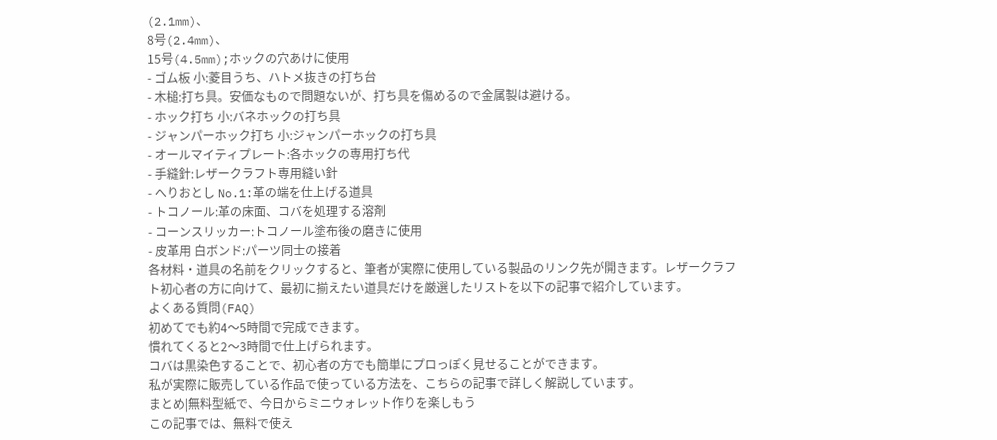(2.1mm)、
8号(2.4mm)、
15号(4.5mm);ホックの穴あけに使用
- ゴム板 小:菱目うち、ハトメ抜きの打ち台
- 木槌:打ち具。安価なもので問題ないが、打ち具を傷めるので金属製は避ける。
- ホック打ち 小:バネホックの打ち具
- ジャンパーホック打ち 小:ジャンパーホックの打ち具
- オールマイティプレート:各ホックの専用打ち代
- 手縫針:レザークラフト専用縫い針
- へりおとし No.1:革の端を仕上げる道具
- トコノール:革の床面、コバを処理する溶剤
- コーンスリッカー:トコノール塗布後の磨きに使用
- 皮革用 白ボンド:パーツ同士の接着
各材料・道具の名前をクリックすると、筆者が実際に使用している製品のリンク先が開きます。レザークラフト初心者の方に向けて、最初に揃えたい道具だけを厳選したリストを以下の記事で紹介しています。
よくある質問(FAQ)
初めてでも約4〜5時間で完成できます。
慣れてくると2〜3時間で仕上げられます。
コバは黒染色することで、初心者の方でも簡単にプロっぽく見せることができます。
私が実際に販売している作品で使っている方法を、こちらの記事で詳しく解説しています。
まとめ|無料型紙で、今日からミニウォレット作りを楽しもう
この記事では、無料で使え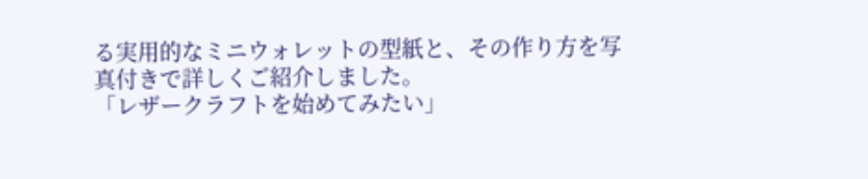る実用的なミニウォレットの型紙と、その作り方を写真付きで詳しくご紹介しました。
「レザークラフトを始めてみたい」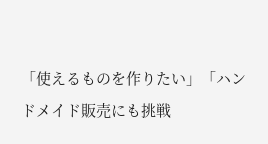「使えるものを作りたい」「ハンドメイド販売にも挑戦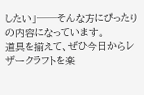したい」──そんな方にぴったりの内容になっています。
道具を揃えて、ぜひ今日からレザークラフトを楽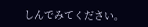しんでみてください。